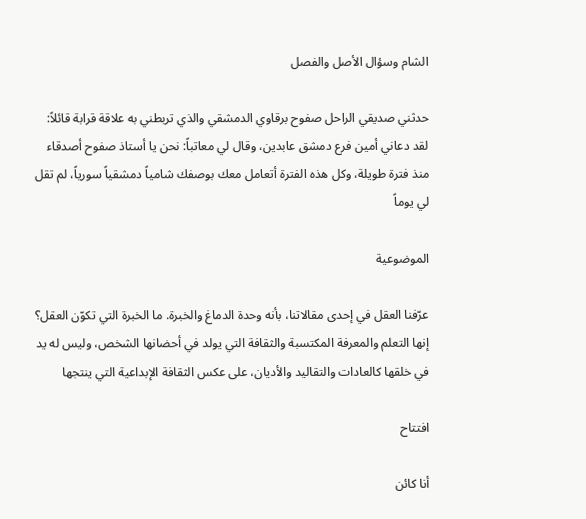الشام وسؤال الأصل والفصل

حدثني صديقي الراحل صفوح برقاوي الدمشقي والذي تربطني به علاقة قرابة قائلاً: لقد دعاني أمين فرع دمشق عابدين، وقال لي معاتباً: نحن يا أستاذ صفوح أصدقاء منذ فترة طويلة، وكل هذه الفترة أتعامل معك بوصفك شامياً دمشقياً سورياً، لم تقل لي يوماً

الموضوعية

عرّفنا العقل في إحدى مقالاتنا، بأنه وحدة الدماغ والخبرة. ما الخبرة التي تكوّن العقل؟ إنها التعلم والمعرفة المكتسبة والثقافة التي يولد في أحضانها الشخص، وليس له يد في خلقها كالعادات والتقاليد والأديان، على عكس الثقافة الإبداعية التي ينتجها

افتتاح

أنا كائن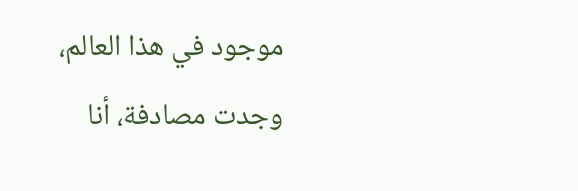موجود في هذا العالم، وجدت مصادفة، أنا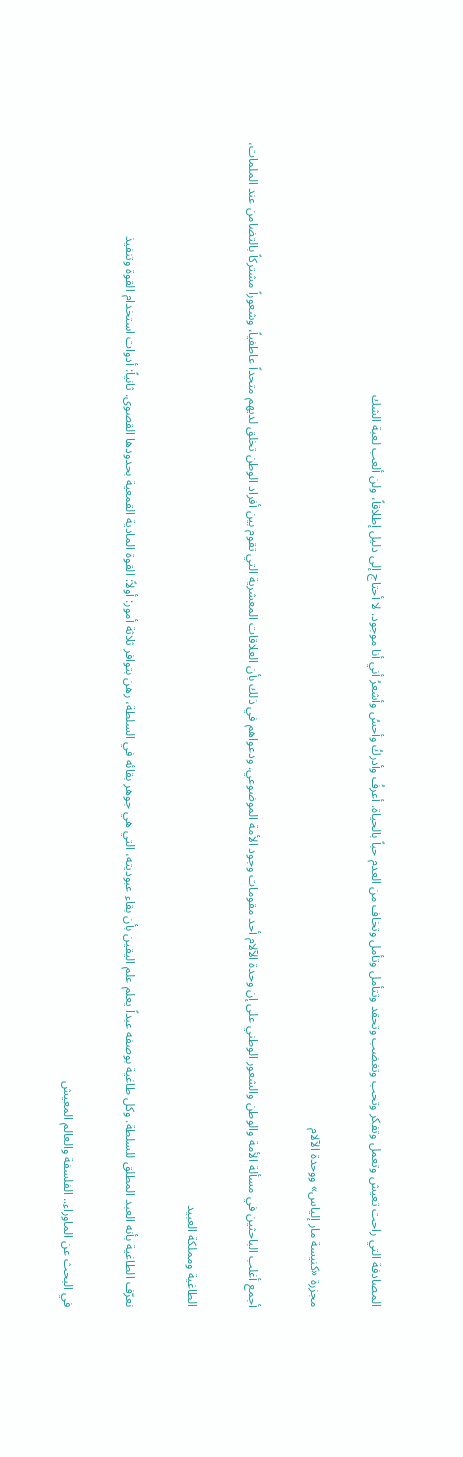المصادفة التي راحت تعيش وتعمل وتفكر وتحب وتغضب وتحقد وتتأمل وتأمل وتخاف من العدم حباً بالحياة. أعرفُ وأدركُ وأحسُ وأشعرُ أني أنا موجود. لا أحتاج إلى دليل إطلاقاً، ولن ألعب لعبة الشك

مجزرة «كنيسة مار إلياس» ووحدة الآلام

أجمع أغلب الباحثين في مسألة الأمة والوطن والشعور الوطني على إن وحدة الآلام أحد مقومات وجود الأمة الموضوعي. ودعواهم في ذلك بأن العلاقات المعشرية التي تقوم بين أفراد الوطن تخلق لديهم متحداً عاطفياً، وشعوراً مشتركاً بالتضامن عند الملمات،

الطاغية ومملكة العبيد

نعرّف الطاغية بأنه العبد المطلق للسلطة. وكل طاغية بوصفه عبداً يعلم علم اليقين بأن بقاء عبوديته، التي هي جوهر بقائه في السلطة، رهن بتوافر ثلاثة أمور: أولاً: القوة المادية القمعية بحدودها القصوى. ثانياً: أدوات استخدام القوة وتنفيذ

في البحث عن الماوراء.. الفلسفة والعالم المعيش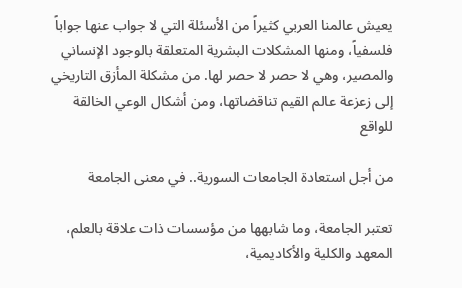يعيش عالمنا العربي كثيراً من الأسئلة التي لا جواب عنها جواباً فلسفياً، ومنها المشكلات البشرية المتعلقة بالوجود الإنساني والمصير، وهي لا حصر لا حصر لها. من مشكلة المأزق التاريخي إلى زعزعة عالم القيم تناقضاتها، ومن أشكال الوعي الخالقة للواقع

من أجل استعادة الجامعات السورية.. في معنى الجامعة

تعتبر الجامعة، وما شابهها من مؤسسات ذات علاقة بالعلم، المعهد والكلية والأكاديمية،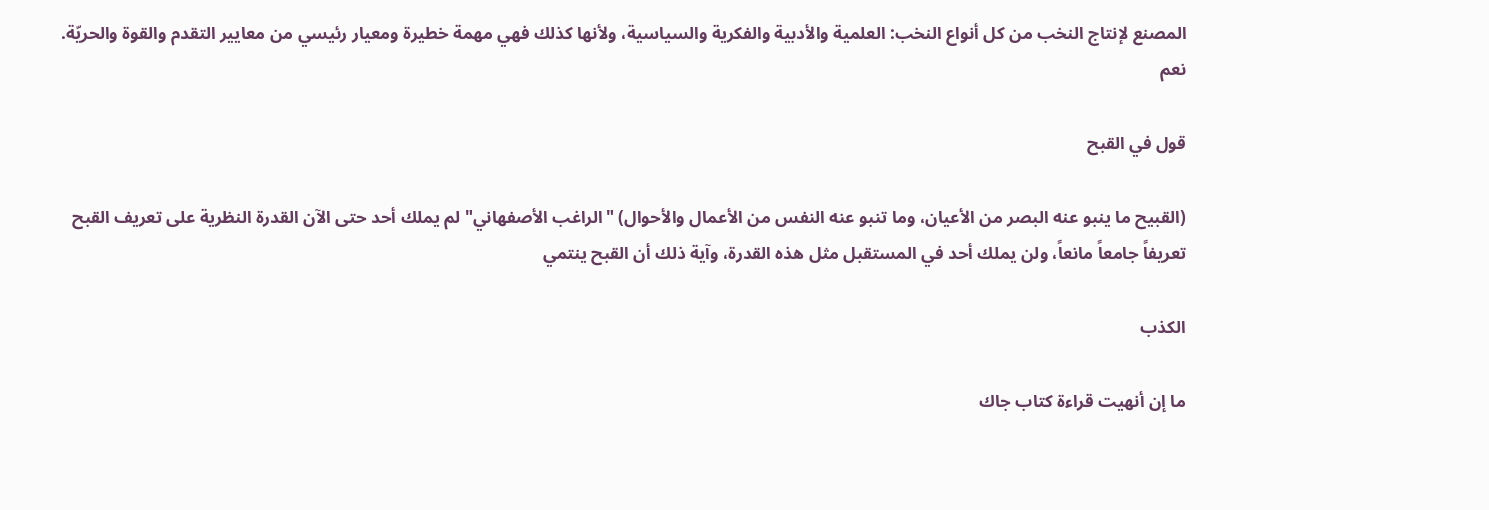المصنع لإنتاج النخب من كل أنواع النخب: العلمية والأدبية والفكرية والسياسية، ولأنها كذلك فهي مهمة خطيرة ومعيار رئيسي من معايير التقدم والقوة والحريّة. نعم

قول في القبح

(القبيح ما ينبو عنه البصر من الأعيان، وما تنبو عنه النفس من الأعمال والأحوال) "الراغب الأصفهاني" لم يملك أحد حتى الآن القدرة النظرية على تعريف القبح تعريفاً جامعاً مانعاً، ولن يملك أحد في المستقبل مثل هذه القدرة، وآية ذلك أن القبح ينتمي

الكذب

ما إن أنهيت قراءة كتاب جاك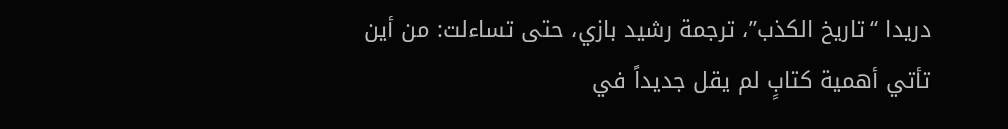دريدا “تاريخ الكذب”، ترجمة رشيد بازي، حتى تساءلت: من أين تأتي أهمية كتابٍ لم يقل جديداً في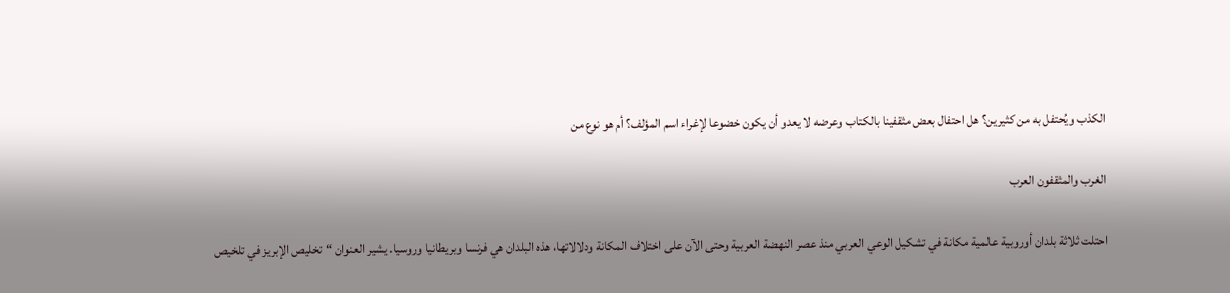الكذب ويُحتفل به من كثيرين؟ هل احتفال بعض مثقفينا بالكتاب وعرضه لا يعدو أن يكون خضوعا لإغراء اسم المؤلف؟ أم هو نوع من

الغرب والمثقفون العرب

احتلت ثلاثة بلدان أوروبية عالمية مكانة في تشكيل الوعي العربي منذ عصر النهضة العربية وحتى الآن على اختلاف المكانة ودلالاتها، هذه البلدان هي فرنسا وبريطانيا وروسيا. يشير العنوان “تخليص الإبريز في تلخيص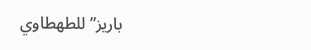باريز” للطهطاوي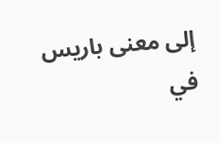إلى معنى باريس في